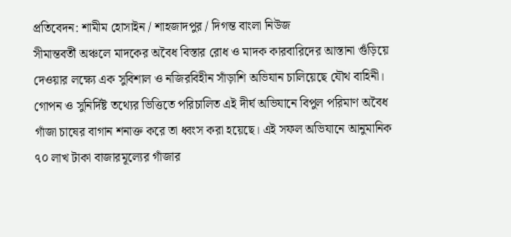প্রতিবেদন: শামীম হোসাইন / শাহজাদপুর / দিগন্ত বাংলা নিউজ
সীমান্তবর্তী অঞ্চলে মাদকের অবৈধ বিস্তার রোধ ও মাদক কারবারিদের আস্তানা গুঁড়িয়ে দেওয়ার লক্ষ্যে এক সুবিশাল ও নজিরবিহীন সাঁড়াশি অভিযান চালিয়েছে যৌথ বাহিনী। গোপন ও সুনির্দিষ্ট তথ্যের ভিত্তিতে পরিচালিত এই দীর্ঘ অভিযানে বিপুল পরিমাণ অবৈধ গাঁজা চাষের বাগান শনাক্ত করে তা ধ্বংস করা হয়েছে। এই সফল অভিযানে আনুমানিক ৭০ লাখ টাকা বাজারমূল্যের গাঁজার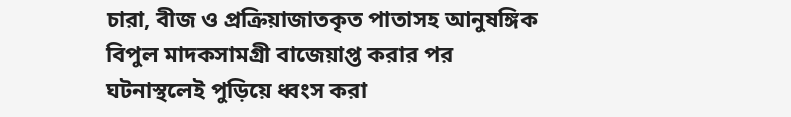চারা, বীজ ও প্রক্রিয়াজাতকৃত পাতাসহ আনুষঙ্গিক বিপুল মাদকসামগ্রী বাজেয়াপ্ত করার পর ঘটনাস্থলেই পুড়িয়ে ধ্বংস করা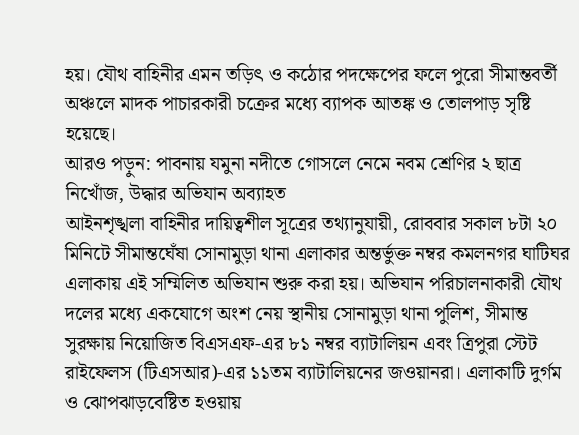হয়। যৌথ বাহিনীর এমন তড়িৎ ও কঠোর পদক্ষেপের ফলে পুরো সীমান্তবর্তী অঞ্চলে মাদক পাচারকারী চক্রের মধ্যে ব্যাপক আতঙ্ক ও তোলপাড় সৃষ্টি হয়েছে।
আরও পড়ুন: পাবনায় যমুনা নদীতে গোসলে নেমে নবম শ্রেণির ২ ছাত্র নিখোঁজ, উদ্ধার অভিযান অব্যাহত
আইনশৃঙ্খলা বাহিনীর দায়িত্বশীল সূত্রের তথ্যানুযায়ী, রোববার সকাল ৮টা ২০ মিনিটে সীমান্তঘেঁষা সোনামুড়া থানা এলাকার অন্তর্ভুক্ত নম্বর কমলনগর ঘাটিঘর এলাকায় এই সম্মিলিত অভিযান শুরু করা হয়। অভিযান পরিচালনাকারী যৌথ দলের মধ্যে একযোগে অংশ নেয় স্থানীয় সোনামুড়া থানা পুলিশ, সীমান্ত সুরক্ষায় নিয়োজিত বিএসএফ-এর ৮১ নম্বর ব্যাটালিয়ন এবং ত্রিপুরা স্টেট রাইফেলস (টিএসআর)-এর ১১তম ব্যাটালিয়নের জওয়ানরা। এলাকাটি দুর্গম ও ঝোপঝাড়বেষ্টিত হওয়ায়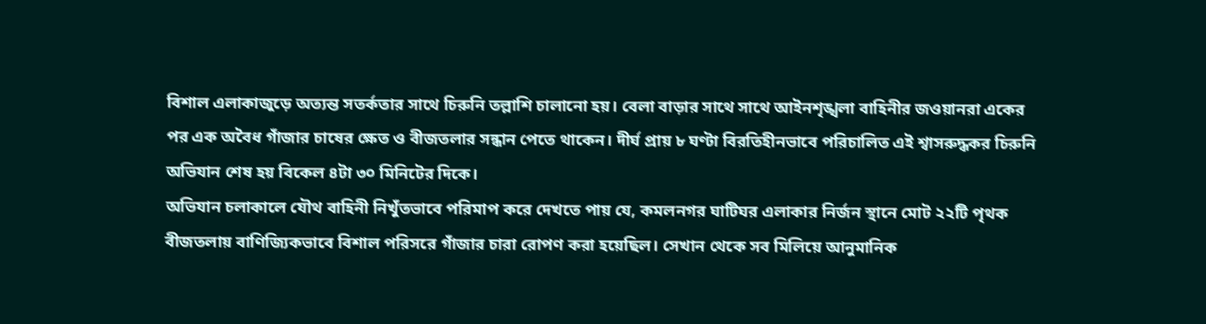বিশাল এলাকাজুড়ে অত্যন্ত সতর্কতার সাথে চিরুনি তল্লাশি চালানো হয়। বেলা বাড়ার সাথে সাথে আইনশৃঙ্খলা বাহিনীর জওয়ানরা একের পর এক অবৈধ গাঁজার চাষের ক্ষেত ও বীজতলার সন্ধান পেতে থাকেন। দীর্ঘ প্রায় ৮ ঘণ্টা বিরতিহীনভাবে পরিচালিত এই শ্বাসরুদ্ধকর চিরুনি অভিযান শেষ হয় বিকেল ৪টা ৩০ মিনিটের দিকে।
অভিযান চলাকালে যৌথ বাহিনী নিখুঁতভাবে পরিমাপ করে দেখতে পায় যে, কমলনগর ঘাটিঘর এলাকার নির্জন স্থানে মোট ২২টি পৃথক বীজতলায় বাণিজ্যিকভাবে বিশাল পরিসরে গাঁজার চারা রোপণ করা হয়েছিল। সেখান থেকে সব মিলিয়ে আনুমানিক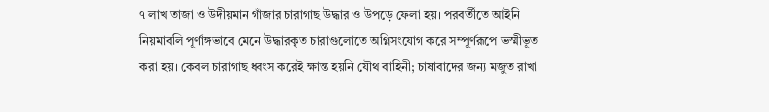৭ লাখ তাজা ও উদীয়মান গাঁজার চারাগাছ উদ্ধার ও উপড়ে ফেলা হয়। পরবর্তীতে আইনি নিয়মাবলি পূর্ণাঙ্গভাবে মেনে উদ্ধারকৃত চারাগুলোতে অগ্নিসংযোগ করে সম্পূর্ণরূপে ভস্মীভূত করা হয়। কেবল চারাগাছ ধ্বংস করেই ক্ষান্ত হয়নি যৌথ বাহিনী; চাষাবাদের জন্য মজুত রাখা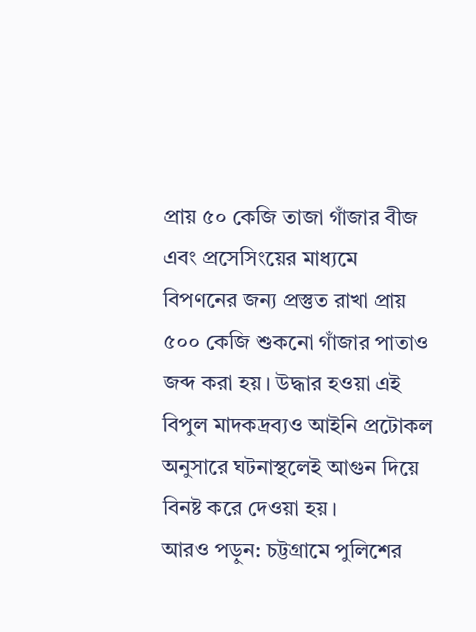প্রায় ৫০ কেজি তাজা গাঁজার বীজ এবং প্রসেসিংয়ের মাধ্যমে বিপণনের জন্য প্রস্তুত রাখা প্রায় ৫০০ কেজি শুকনো গাঁজার পাতাও জব্দ করা হয়। উদ্ধার হওয়া এই বিপুল মাদকদ্রব্যও আইনি প্রটোকল অনুসারে ঘটনাস্থলেই আগুন দিয়ে বিনষ্ট করে দেওয়া হয়।
আরও পড়ুন: চট্টগ্রামে পুলিশের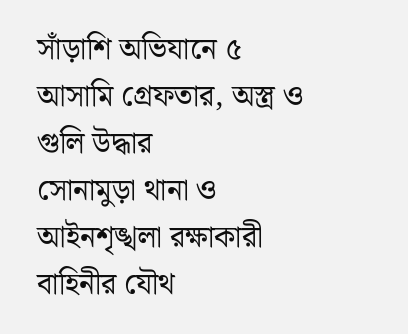সাঁড়াশি অভিযানে ৫ আসামি গ্রেফতার, অস্ত্র ও গুলি উদ্ধার
সোনামুড়া থানা ও আইনশৃঙ্খলা রক্ষাকারী বাহিনীর যৌথ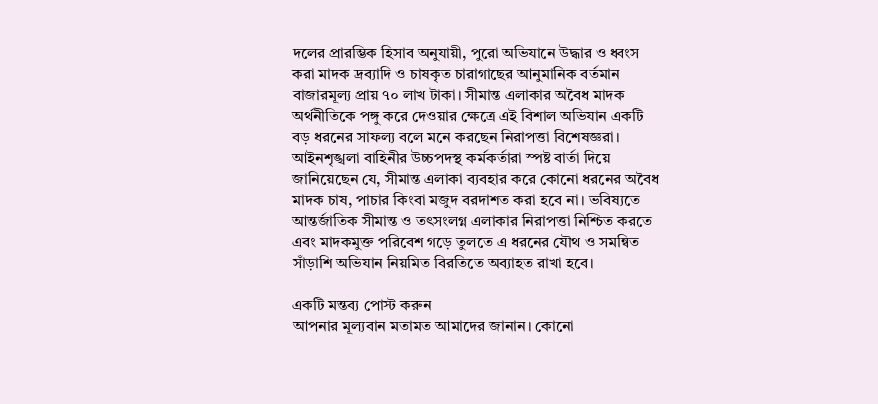দলের প্রারম্ভিক হিসাব অনুযায়ী, পুরো অভিযানে উদ্ধার ও ধ্বংস করা মাদক দ্রব্যাদি ও চাষকৃত চারাগাছের আনুমানিক বর্তমান বাজারমূল্য প্রায় ৭০ লাখ টাকা। সীমান্ত এলাকার অবৈধ মাদক অর্থনীতিকে পঙ্গু করে দেওয়ার ক্ষেত্রে এই বিশাল অভিযান একটি বড় ধরনের সাফল্য বলে মনে করছেন নিরাপত্তা বিশেষজ্ঞরা। আইনশৃঙ্খলা বাহিনীর উচ্চপদস্থ কর্মকর্তারা স্পষ্ট বার্তা দিয়ে জানিয়েছেন যে, সীমান্ত এলাকা ব্যবহার করে কোনো ধরনের অবৈধ মাদক চাষ, পাচার কিংবা মজুদ বরদাশত করা হবে না। ভবিষ্যতে আন্তর্জাতিক সীমান্ত ও তৎসংলগ্ন এলাকার নিরাপত্তা নিশ্চিত করতে এবং মাদকমুক্ত পরিবেশ গড়ে তুলতে এ ধরনের যৌথ ও সমন্বিত সাঁড়াশি অভিযান নিয়মিত বিরতিতে অব্যাহত রাখা হবে।

একটি মন্তব্য পোস্ট করুন
আপনার মূল্যবান মতামত আমাদের জানান। কোনো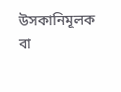উসকানিমূলক বা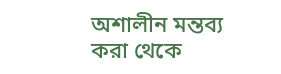অশালীন মন্তব্য করা থেকে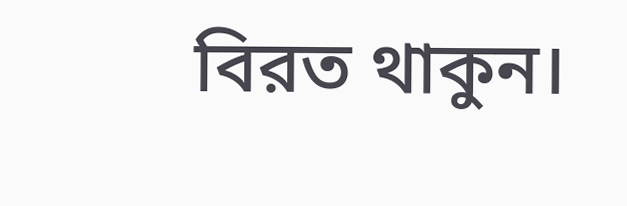বিরত থাকুন।